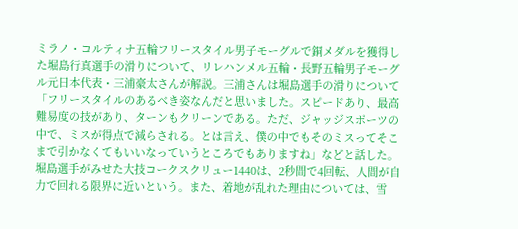ミラノ・コルティナ五輪フリースタイル男子モーグルで銅メダルを獲得した堀島行真選手の滑りについて、リレハンメル五輪・長野五輪男子モーグル元日本代表・三浦豪太さんが解説。三浦さんは堀島選手の滑りについて「フリースタイルのあるべき姿なんだと思いました。スピードあり、最高難易度の技があり、ターンもクリーンである。ただ、ジャッジスポーツの中で、ミスが得点で減らされる。とは言え、僕の中でもそのミスってそこまで引かなくてもいいなっていうところでもありますね」などと話した。堀島選手がみせた大技コークスクリュー1440は、2秒間で4回転、人間が自力で回れる限界に近いという。また、着地が乱れた理由については、雪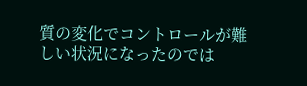質の変化でコントロールが難しい状況になったのでは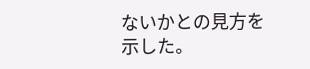ないかとの見方を示した。